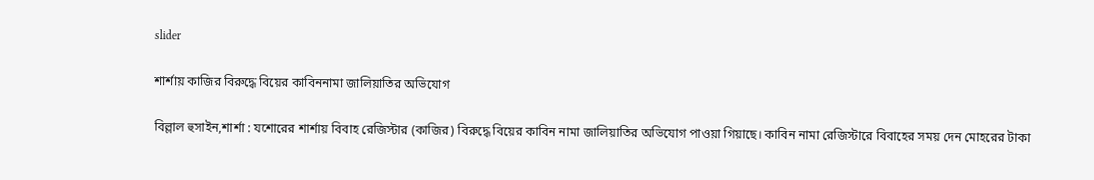slider

শার্শায় কাজির বিরুদ্ধে বিয়ের কাবিননামা জালিয়াতির অভিযোগ

বিল্লাল হুসাইন,শার্শা : যশোরের শার্শায় বিবাহ রেজিস্টার (কাজির) বিরুদ্ধে বিয়ের কাবিন নামা জালিয়াতির অভিযোগ পাওয়া গিয়াছে। কাবিন নামা রেজিস্টারে বিবাহের সময় দেন মোহরের টাকা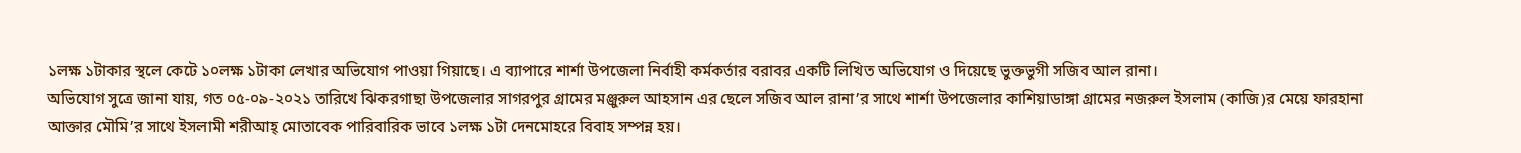১লক্ষ ১টাকার স্থলে কেটে ১০লক্ষ ১টাকা লেখার অভিযোগ পাওয়া গিয়াছে। এ ব্যাপারে শার্শা উপজেলা নির্বাহী কর্মকর্তার বরাবর একটি লিখিত অভিযোগ ও দিয়েছে ভুক্তভুগী সজিব আল রানা।
অভিযোগ সুত্রে জানা যায়, গত ০৫-০৯-২০২১ তারিখে ঝিকরগাছা উপজেলার সাগরপুর গ্রামের মঞ্জুরুল আহসান এর ছেলে সজিব আল রানা’র সাথে শার্শা উপজেলার কাশিয়াডাঙ্গা গ্রামের নজরুল ইসলাম (কাজি)র মেয়ে ফারহানা আক্তার মৌমি’র সাথে ইসলামী শরীআহ্ মোতাবেক পারিবারিক ভাবে ১লক্ষ ১টা দেনমোহরে বিবাহ সম্পন্ন হয়।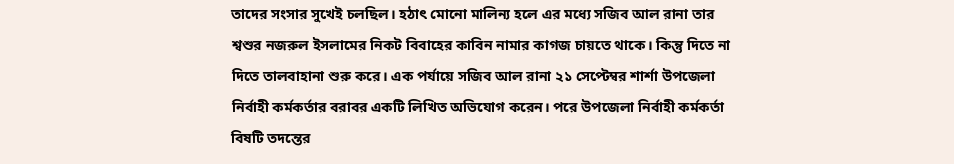তাদের সংসার সুখেই চলছিল। হঠাৎ মোনো মালিন্য হলে এর মধ্যে সজিব আল রানা তার শ্বশুর নজরুল ইসলামের নিকট বিবাহের কাবিন নামার কাগজ চায়তে থাকে। কিন্তু দিতে না দিতে তালবাহানা শুরু করে। এক পর্যায়ে সজিব আল রানা ২১ সেপ্টেম্বর শার্শা উপজেলা নির্বাহী কর্মকর্তার বরাবর একটি লিখিত অভিযোগ করেন। পরে উপজেলা নির্বাহী কর্মকর্তা বিষটি তদন্তের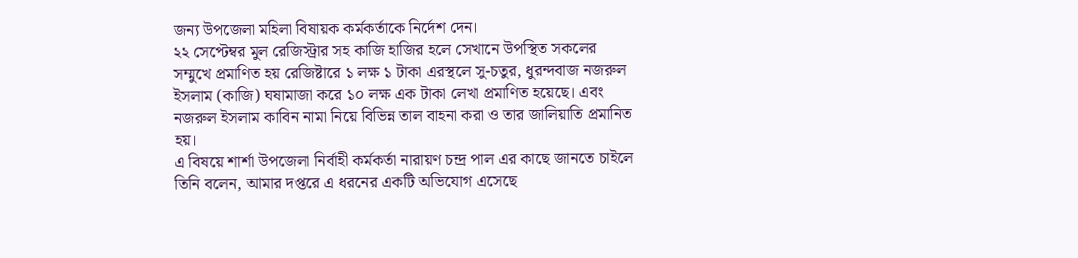জন্য উপজেলা মহিলা বিষায়ক কর্মকর্তাকে নির্দেশ দেন।
২২ সেপ্টেম্বর মুল রেজিস্ট্রার সহ কাজি হাজির হলে সেখানে উপস্থিত সকলের সম্মুখে প্রমাণিত হয় রেজিষ্টারে ১ লক্ষ ১ টাকা এরস্থলে সু-চতুর, ধুরন্দবাজ নজরুল ইসলাম (কাজি) ঘষামাজা করে ১০ লক্ষ এক টাকা লেখা প্রমাণিত হয়েছে। এবং নজরুল ইসলাম কাবিন নামা নিয়ে বিভিন্ন তাল বাহনা করা ও তার জালিয়াতি প্রমানিত হয়।
এ বিষয়ে শার্শা উপজেলা নির্বাহী কর্মকর্তা নারায়ণ চন্দ্র পাল এর কাছে জানতে চাইলে তিনি বলেন, আমার দপ্তরে এ ধরনের একটি অভিযোগ এসেছে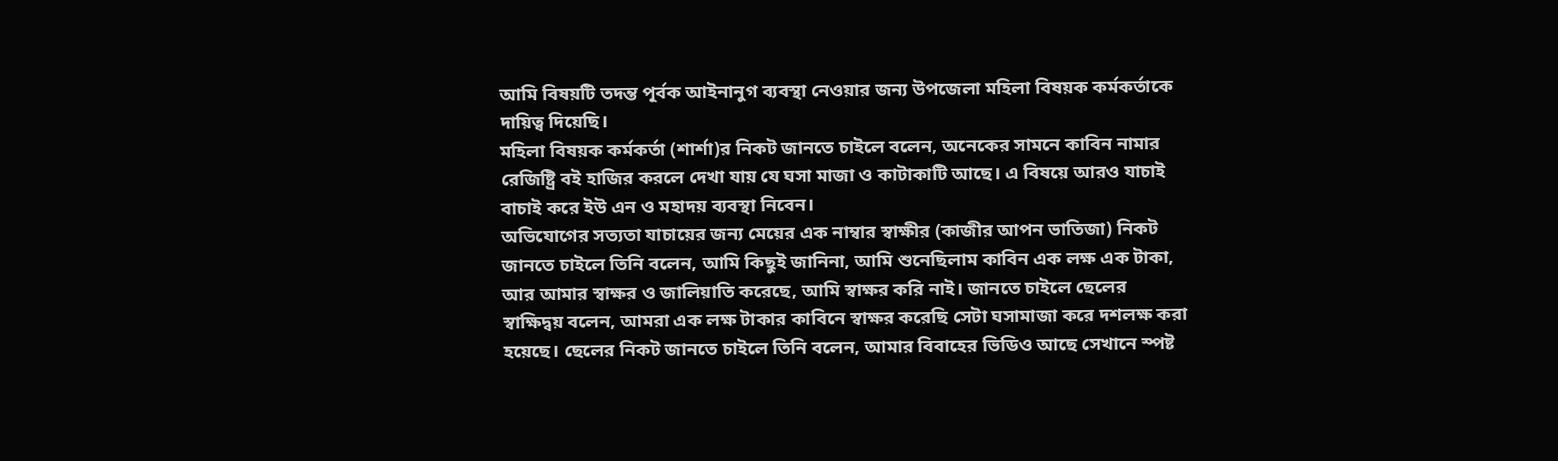আমি বিষয়টি তদন্ত পূর্বক আইনানুগ ব্যবস্থা নেওয়ার জন্য উপজেলা মহিলা বিষয়ক কর্মকর্তাকে দায়িত্ব দিয়েছি।
মহিলা বিষয়ক কর্মকর্তা (শার্শা)র নিকট জানতে চাইলে বলেন, অনেকের সামনে কাবিন নামার রেজিষ্ট্রি বই হাজির করলে দেখা যায় যে ঘসা মাজা ও কাটাকাটি আছে। এ বিষয়ে আরও যাচাই বাচাই করে ইউ এন ও মহাদয় ব্যবস্থা নিবেন।
অভিযোগের সত্যতা যাচায়ের জন্য মেয়ের এক নাম্বার স্বাক্ষীর (কাজীর আপন ভাতিজা) নিকট জানতে চাইলে তিনি বলেন, আমি কিছুই জানিনা, আমি শুনেছিলাম কাবিন এক লক্ষ এক টাকা, আর আমার স্বাক্ষর ও জালিয়াতি করেছে, আমি স্বাক্ষর করি নাই। জানতে চাইলে ছেলের স্বাক্ষিদ্বয় বলেন, আমরা এক লক্ষ টাকার কাবিনে স্বাক্ষর করেছি সেটা ঘসামাজা করে দশলক্ষ করা হয়েছে। ছেলের নিকট জানতে চাইলে তিনি বলেন, আমার বিবাহের ভিডিও আছে সেখানে স্পষ্ট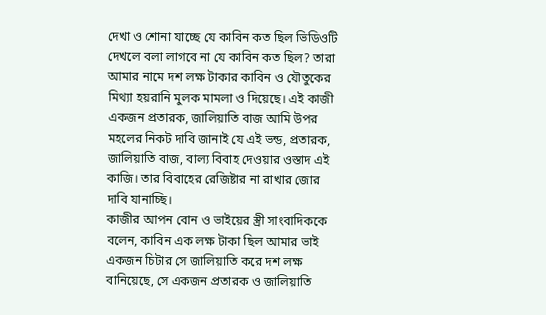দেখা ও শোনা যাচ্ছে যে কাবিন কত ছিল ভিডিওটি দেখলে বলা লাগবে না যে কাবিন কত ছিল? তারা আমার নামে দশ লক্ষ টাকার কাবিন ও যৌতুকের মিথ্যা হয়রানি মুলক মামলা ও দিয়েছে। এই কাজী একজন প্রতারক, জালিয়াতি বাজ আমি উপর মহলের নিকট দাবি জানাই যে এই ভন্ড, প্রতারক, জালিয়াতি বাজ, বাল্য বিবাহ দেওয়ার ওস্তাদ এই কাজি। তার বিবাহের রেজিষ্টার না রাখার জোর দাবি যানাচ্ছি।
কাজীর আপন বোন ও ভাইয়ের স্ত্রী সাংবাদিককে বলেন, কাবিন এক লক্ষ টাকা ছিল আমার ভাই একজন চিটার সে জালিয়াতি করে দশ লক্ষ বানিয়েছে, সে একজন প্রতারক ও জালিয়াতি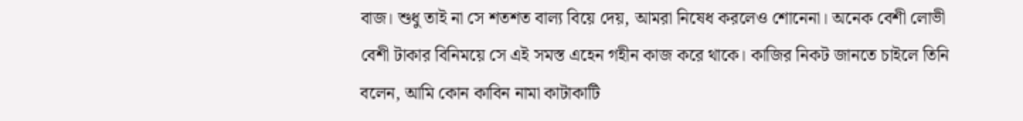বাজ। শুধু তাই না সে শতশত বাল্য বিয়ে দেয়, আমরা নিষেধ করলেও শোনেনা। অনেক বেশী লোভী বেশী টাকার বিনিময়ে সে এই সমস্ত এহেন গহীন কাজ করে থাকে। কাজির নিকট জানতে চাইলে তিনি বলেন, আমি কোন কাবিন নামা কাটাকাটি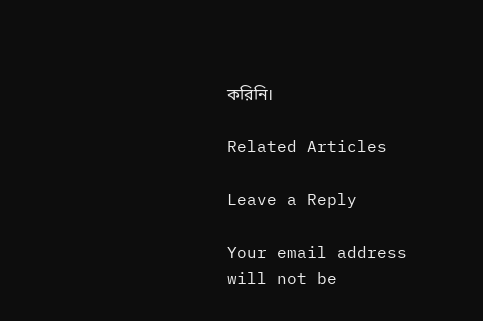করিনি।

Related Articles

Leave a Reply

Your email address will not be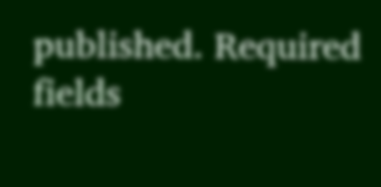published. Required fields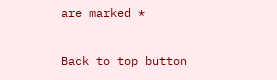are marked *

Back to top button